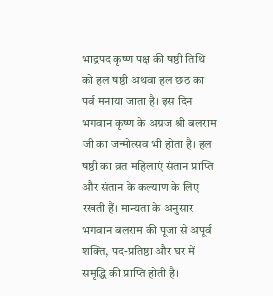भाद्रपद कृष्ण पक्ष की षष्ठी तिथि को हल षष्ठी अथवा हल छठ का पर्व मनाया जाता है। इस दिन भगवान कृष्ण के अग्रज श्री बलराम जी का जन्मोत्सव भी होता है। हल षष्ठी का व्रत महिलाएं संतान प्राप्ति और संतान के कल्याण के लिए रखती हैं। मान्यता के अनुसार भगवान बलराम की पूजा से अपूर्व शक्ति, पद-प्रतिष्ठा और घर में समृद्धि की प्राप्ति होती है।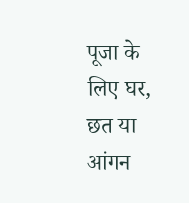पूजा के लिए घर, छत या आंगन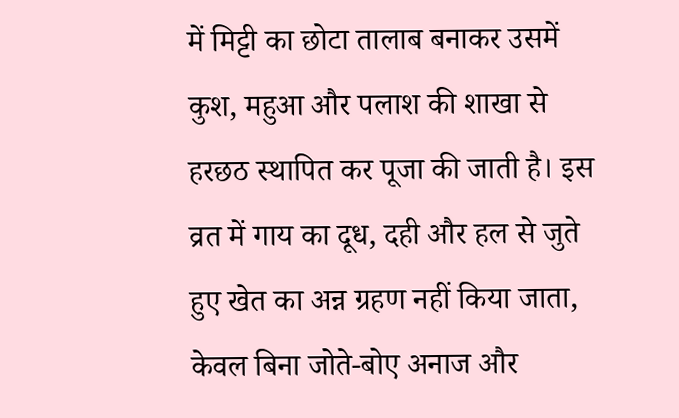में मिट्टी का छोटा तालाब बनाकर उसमें कुश, महुआ और पलाश की शाखा से हरछठ स्थापित कर पूजा की जाती है। इस व्रत में गाय का दूध, दही और हल से जुते हुए खेत का अन्न ग्रहण नहीं किया जाता, केवल बिना जोते-बोए अनाज और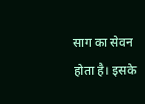साग का सेवन होता है। इसके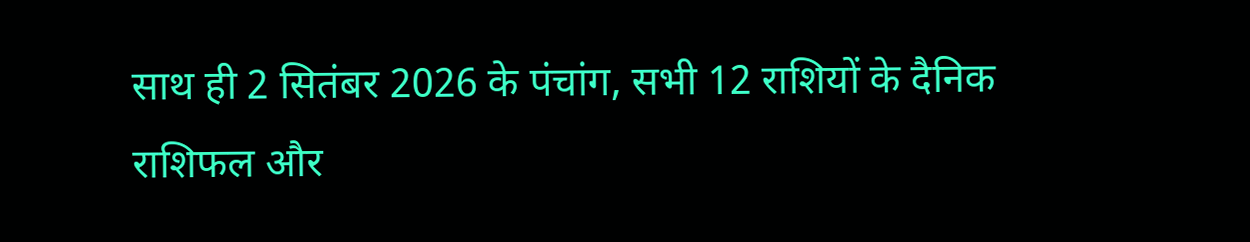साथ ही 2 सितंबर 2026 के पंचांग, सभी 12 राशियों के दैनिक राशिफल और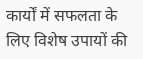कार्यों में सफलता के लिए विशेष उपायों की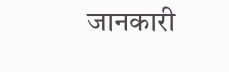जानकारी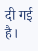दी गई है।